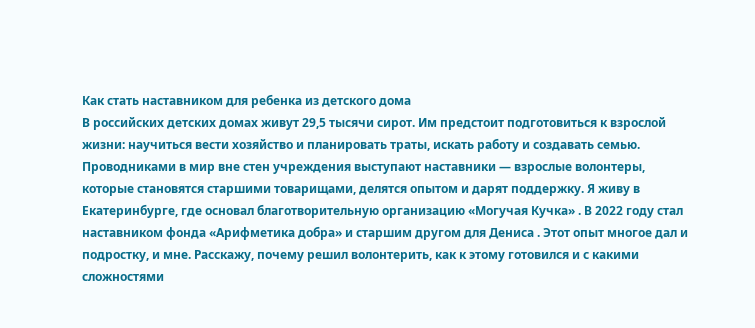Как стать наставником для ребенка из детского дома
В российских детских домах живут 29,5 тысячи сирот. Им предстоит подготовиться к взрослой жизни: научиться вести хозяйство и планировать траты, искать работу и создавать семью.
Проводниками в мир вне стен учреждения выступают наставники — взрослые волонтеры, которые становятся старшими товарищами, делятся опытом и дарят поддержку. Я живу в Екатеринбурге, где основал благотворительную организацию «Могучая Кучка» . В 2022 году стал наставником фонда «Арифметика добра» и старшим другом для Дениса . Этот опыт многое дал и подростку, и мне. Расскажу, почему решил волонтерить, как к этому готовился и с какими сложностями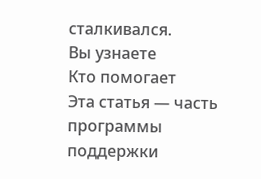сталкивался.
Вы узнаете
Кто помогает
Эта статья — часть программы поддержки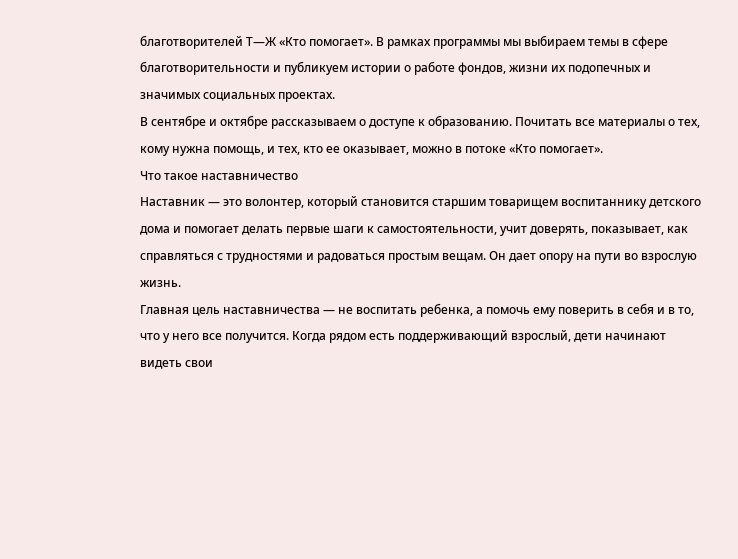благотворителей Т—Ж «Кто помогает». В рамках программы мы выбираем темы в сфере благотворительности и публикуем истории о работе фондов, жизни их подопечных и значимых социальных проектах.
В сентябре и октябре рассказываем о доступе к образованию. Почитать все материалы о тех, кому нужна помощь, и тех, кто ее оказывает, можно в потоке «Кто помогает».
Что такое наставничество
Наставник — это волонтер, который становится старшим товарищем воспитаннику детского дома и помогает делать первые шаги к самостоятельности, учит доверять, показывает, как справляться с трудностями и радоваться простым вещам. Он дает опору на пути во взрослую жизнь.
Главная цель наставничества — не воспитать ребенка, а помочь ему поверить в себя и в то, что у него все получится. Когда рядом есть поддерживающий взрослый, дети начинают видеть свои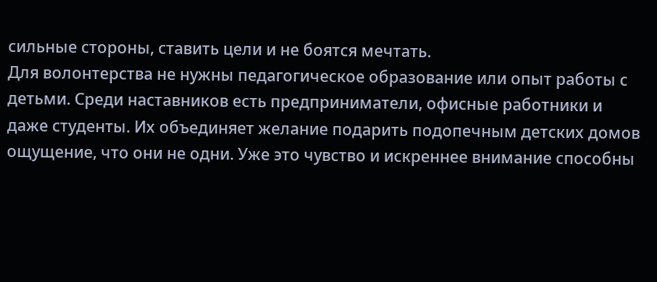сильные стороны, ставить цели и не боятся мечтать.
Для волонтерства не нужны педагогическое образование или опыт работы с детьми. Среди наставников есть предприниматели, офисные работники и даже студенты. Их объединяет желание подарить подопечным детских домов ощущение, что они не одни. Уже это чувство и искреннее внимание способны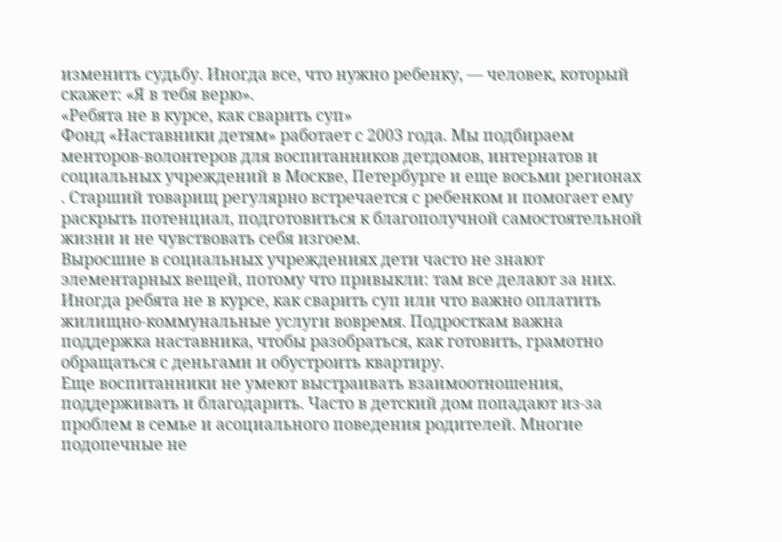изменить судьбу. Иногда все, что нужно ребенку, — человек, который скажет: «Я в тебя верю».
«Ребята не в курсе, как сварить суп»
Фонд «Наставники детям» работает с 2003 года. Мы подбираем менторов-волонтеров для воспитанников детдомов, интернатов и социальных учреждений в Москве, Петербурге и еще восьми регионах . Старший товарищ регулярно встречается с ребенком и помогает ему раскрыть потенциал, подготовиться к благополучной самостоятельной жизни и не чувствовать себя изгоем.
Выросшие в социальных учреждениях дети часто не знают элементарных вещей, потому что привыкли: там все делают за них. Иногда ребята не в курсе, как сварить суп или что важно оплатить жилищно-коммунальные услуги вовремя. Подросткам важна поддержка наставника, чтобы разобраться, как готовить, грамотно обращаться с деньгами и обустроить квартиру.
Еще воспитанники не умеют выстраивать взаимоотношения, поддерживать и благодарить. Часто в детский дом попадают из-за проблем в семье и асоциального поведения родителей. Многие подопечные не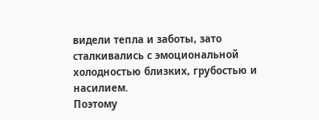видели тепла и заботы, зато сталкивались с эмоциональной холодностью близких, грубостью и насилием.
Поэтому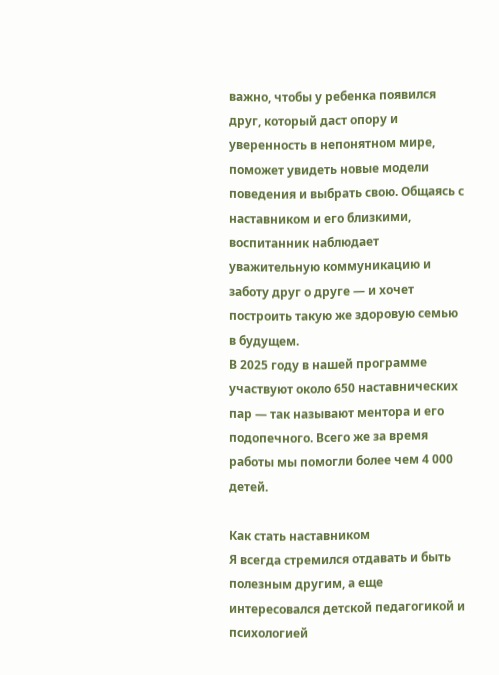важно, чтобы у ребенка появился друг, который даст опору и уверенность в непонятном мире, поможет увидеть новые модели поведения и выбрать свою. Общаясь с наставником и его близкими, воспитанник наблюдает уважительную коммуникацию и заботу друг о друге — и хочет построить такую же здоровую семью в будущем.
В 2025 году в нашей программе участвуют около 650 наставнических пар — так называют ментора и его подопечного. Всего же за время работы мы помогли более чем 4 000 детей.

Как стать наставником
Я всегда стремился отдавать и быть полезным другим, а еще интересовался детской педагогикой и психологией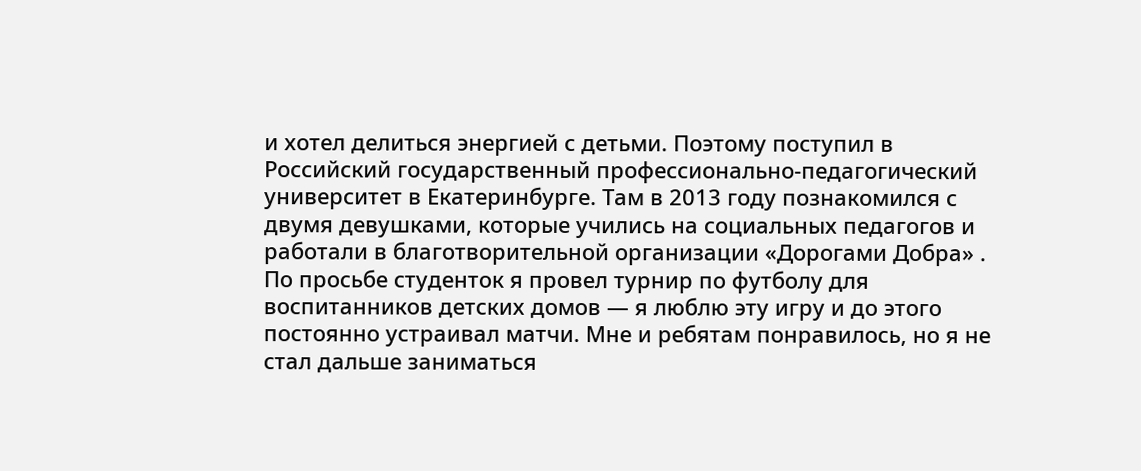и хотел делиться энергией с детьми. Поэтому поступил в Российский государственный профессионально-педагогический университет в Екатеринбурге. Там в 2013 году познакомился с двумя девушками, которые учились на социальных педагогов и работали в благотворительной организации «Дорогами Добра» .
По просьбе студенток я провел турнир по футболу для воспитанников детских домов — я люблю эту игру и до этого постоянно устраивал матчи. Мне и ребятам понравилось, но я не стал дальше заниматься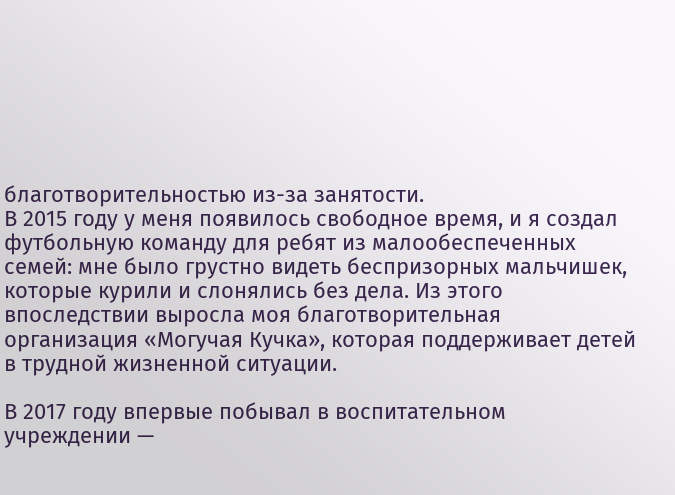благотворительностью из-за занятости.
В 2015 году у меня появилось свободное время, и я создал футбольную команду для ребят из малообеспеченных семей: мне было грустно видеть беспризорных мальчишек, которые курили и слонялись без дела. Из этого впоследствии выросла моя благотворительная организация «Могучая Кучка», которая поддерживает детей в трудной жизненной ситуации.

В 2017 году впервые побывал в воспитательном учреждении —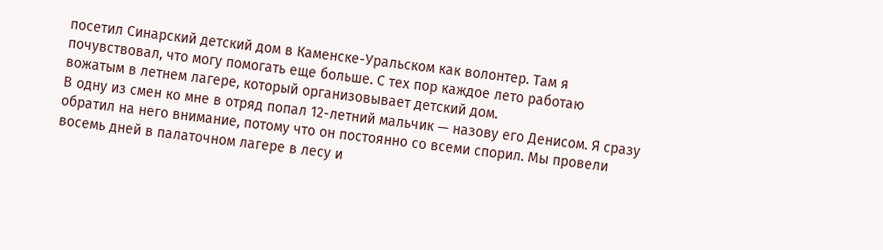посетил Синарский детский дом в Каменске-Уральском как волонтер. Там я почувствовал, что могу помогать еще больше. С тех пор каждое лето работаю вожатым в летнем лагере, который организовывает детский дом.
В одну из смен ко мне в отряд попал 12-летний мальчик — назову его Денисом. Я сразу обратил на него внимание, потому что он постоянно со всеми спорил. Мы провели восемь дней в палаточном лагере в лесу и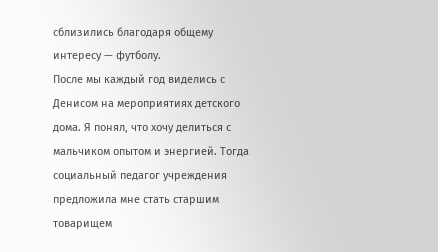сблизились благодаря общему интересу — футболу.
После мы каждый год виделись с Денисом на мероприятиях детского дома. Я понял, что хочу делиться с мальчиком опытом и энергией. Тогда социальный педагог учреждения предложила мне стать старшим товарищем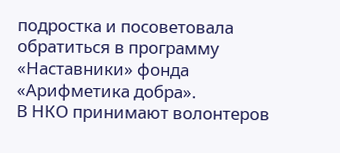подростка и посоветовала обратиться в программу «Наставники» фонда «Арифметика добра».
В НКО принимают волонтеров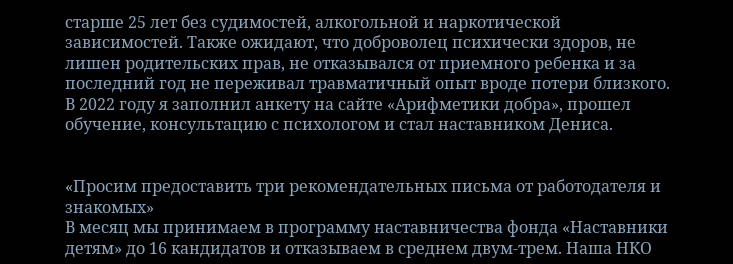старше 25 лет без судимостей, алкогольной и наркотической зависимостей. Также ожидают, что доброволец психически здоров, не лишен родительских прав, не отказывался от приемного ребенка и за последний год не переживал травматичный опыт вроде потери близкого. В 2022 году я заполнил анкету на сайте «Арифметики добра», прошел обучение, консультацию с психологом и стал наставником Дениса.


«Просим предоставить три рекомендательных письма от работодателя и знакомых»
В месяц мы принимаем в программу наставничества фонда «Наставники детям» до 16 кандидатов и отказываем в среднем двум-трем. Наша НКО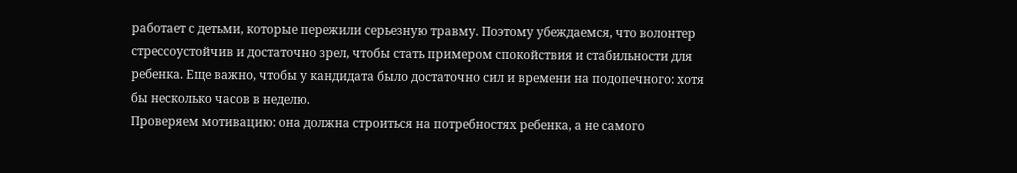работает с детьми, которые пережили серьезную травму. Поэтому убеждаемся, что волонтер стрессоустойчив и достаточно зрел, чтобы стать примером спокойствия и стабильности для ребенка. Еще важно, чтобы у кандидата было достаточно сил и времени на подопечного: хотя бы несколько часов в неделю.
Проверяем мотивацию: она должна строиться на потребностях ребенка, а не самого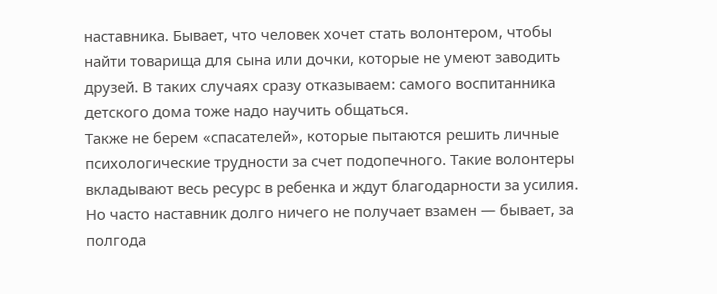наставника. Бывает, что человек хочет стать волонтером, чтобы найти товарища для сына или дочки, которые не умеют заводить друзей. В таких случаях сразу отказываем: самого воспитанника детского дома тоже надо научить общаться.
Также не берем «спасателей», которые пытаются решить личные психологические трудности за счет подопечного. Такие волонтеры вкладывают весь ресурс в ребенка и ждут благодарности за усилия. Но часто наставник долго ничего не получает взамен — бывает, за полгода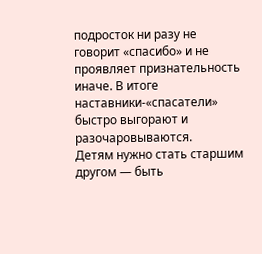подросток ни разу не говорит «спасибо» и не проявляет признательность иначе. В итоге наставники-«спасатели» быстро выгорают и разочаровываются.
Детям нужно стать старшим другом — быть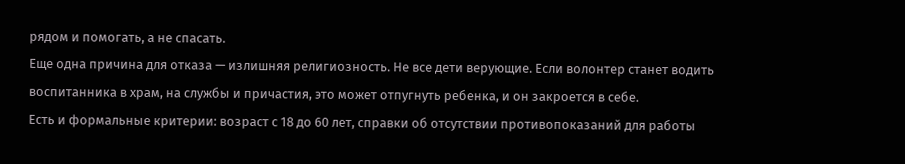рядом и помогать, а не спасать.
Еще одна причина для отказа — излишняя религиозность. Не все дети верующие. Если волонтер станет водить воспитанника в храм, на службы и причастия, это может отпугнуть ребенка, и он закроется в себе.
Есть и формальные критерии: возраст с 18 до 60 лет, справки об отсутствии противопоказаний для работы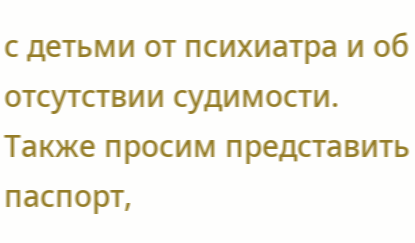с детьми от психиатра и об отсутствии судимости. Также просим представить паспорт,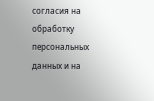согласия на обработку персональных данных и на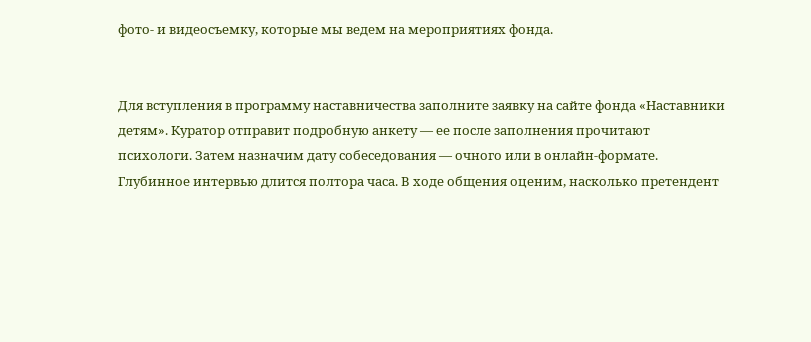фото- и видеосъемку, которые мы ведем на мероприятиях фонда.


Для вступления в программу наставничества заполните заявку на сайте фонда «Наставники детям». Куратор отправит подробную анкету — ее после заполнения прочитают психологи. Затем назначим дату собеседования — очного или в онлайн-формате. Глубинное интервью длится полтора часа. В ходе общения оценим, насколько претендент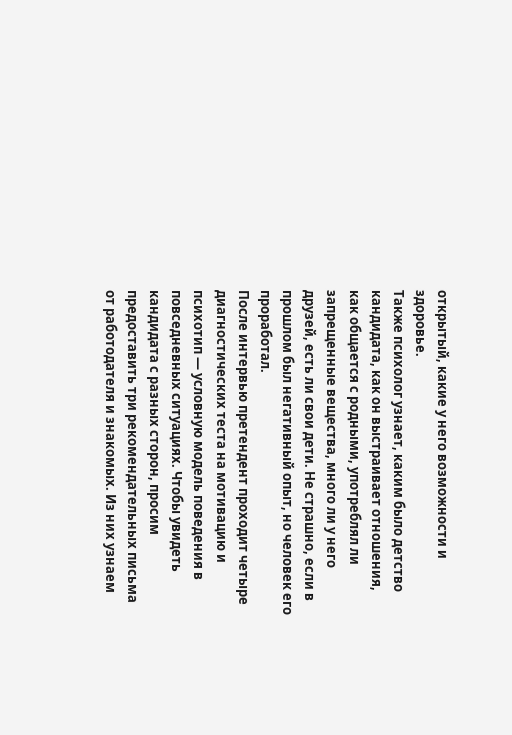открытый, какие у него возможности и здоровье.
Также психолог узнает, каким было детство кандидата, как он выстраивает отношения, как общается с родными, употреблял ли запрещенные вещества, много ли у него друзей, есть ли свои дети. Не страшно, если в прошлом был негативный опыт, но человек его проработал.
После интервью претендент проходит четыре диагностических теста на мотивацию и психотип — условную модель поведения в повседневных ситуациях. Чтобы увидеть кандидата с разных сторон, просим предоставить три рекомендательных письма от работодателя и знакомых. Из них узнаем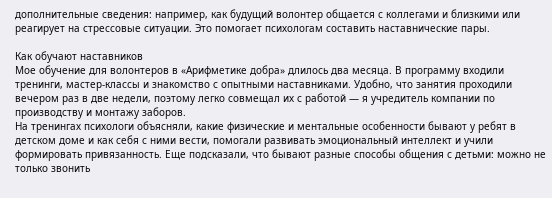дополнительные сведения: например, как будущий волонтер общается с коллегами и близкими или реагирует на стрессовые ситуации. Это помогает психологам составить наставнические пары.

Как обучают наставников
Мое обучение для волонтеров в «Арифметике добра» длилось два месяца. В программу входили тренинги, мастер-классы и знакомство с опытными наставниками. Удобно, что занятия проходили вечером раз в две недели, поэтому легко совмещал их с работой — я учредитель компании по производству и монтажу заборов.
На тренингах психологи объясняли, какие физические и ментальные особенности бывают у ребят в детском доме и как себя с ними вести, помогали развивать эмоциональный интеллект и учили формировать привязанность. Еще подсказали, что бывают разные способы общения с детьми: можно не только звонить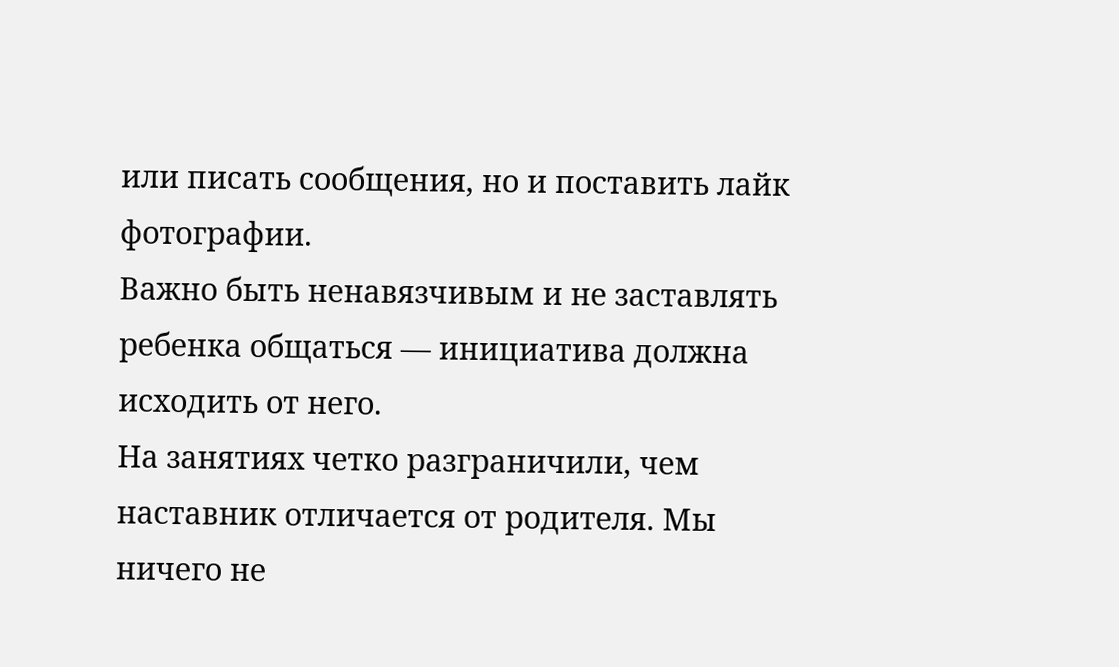или писать сообщения, но и поставить лайк фотографии.
Важно быть ненавязчивым и не заставлять ребенка общаться — инициатива должна исходить от него.
На занятиях четко разграничили, чем наставник отличается от родителя. Мы ничего не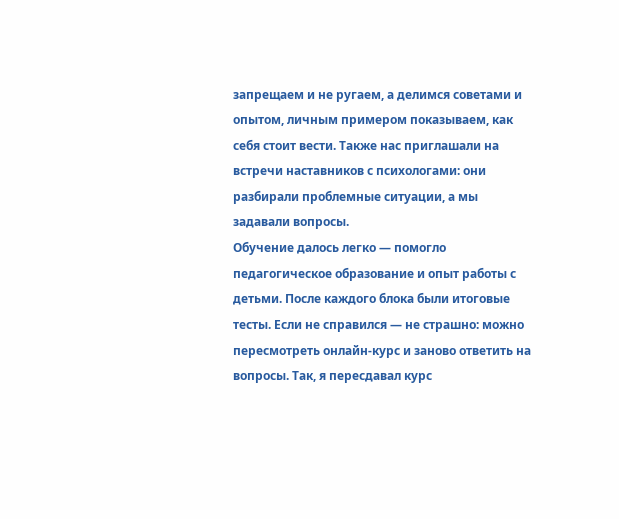запрещаем и не ругаем, а делимся советами и опытом, личным примером показываем, как себя стоит вести. Также нас приглашали на встречи наставников с психологами: они разбирали проблемные ситуации, а мы задавали вопросы.
Обучение далось легко — помогло педагогическое образование и опыт работы с детьми. После каждого блока были итоговые тесты. Если не справился — не страшно: можно пересмотреть онлайн-курс и заново ответить на вопросы. Так, я пересдавал курс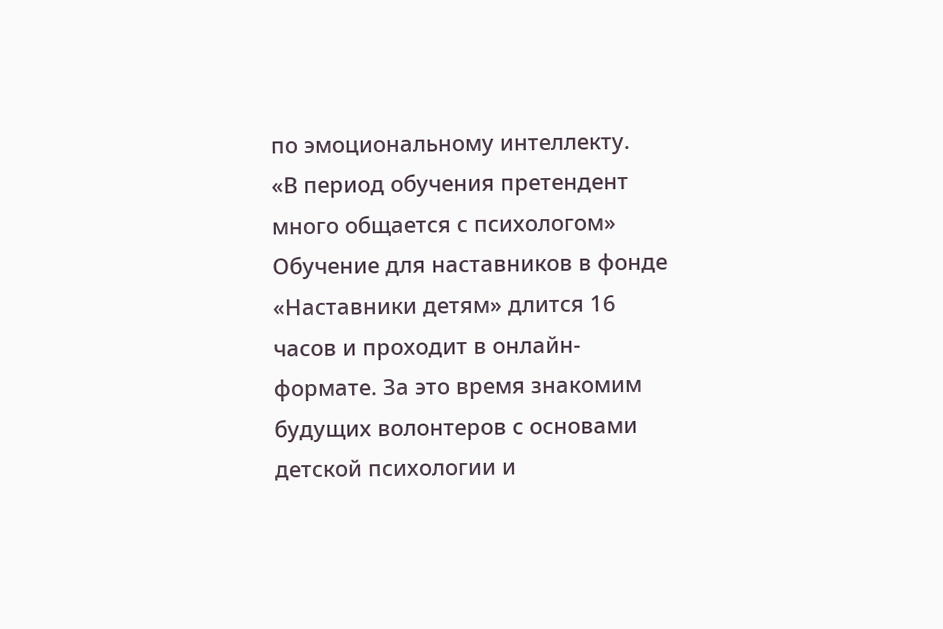по эмоциональному интеллекту.
«В период обучения претендент много общается с психологом»
Обучение для наставников в фонде «Наставники детям» длится 16 часов и проходит в онлайн-формате. За это время знакомим будущих волонтеров с основами детской психологии и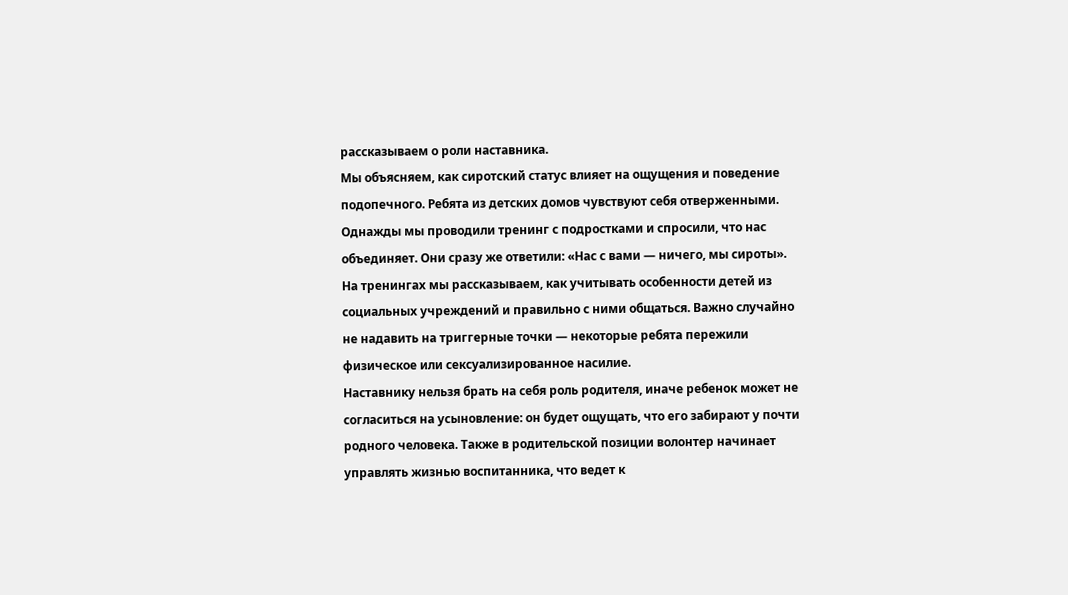рассказываем о роли наставника.
Мы объясняем, как сиротский статус влияет на ощущения и поведение подопечного. Ребята из детских домов чувствуют себя отверженными. Однажды мы проводили тренинг с подростками и спросили, что нас объединяет. Они сразу же ответили: «Нас с вами — ничего, мы сироты».
На тренингах мы рассказываем, как учитывать особенности детей из социальных учреждений и правильно с ними общаться. Важно случайно не надавить на триггерные точки — некоторые ребята пережили физическое или сексуализированное насилие.
Наставнику нельзя брать на себя роль родителя, иначе ребенок может не согласиться на усыновление: он будет ощущать, что его забирают у почти родного человека. Также в родительской позиции волонтер начинает управлять жизнью воспитанника, что ведет к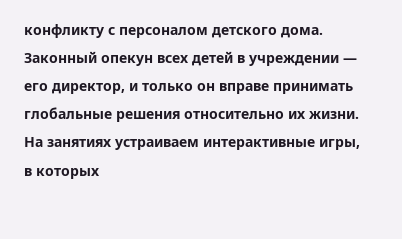конфликту с персоналом детского дома. Законный опекун всех детей в учреждении — его директор, и только он вправе принимать глобальные решения относительно их жизни.
На занятиях устраиваем интерактивные игры, в которых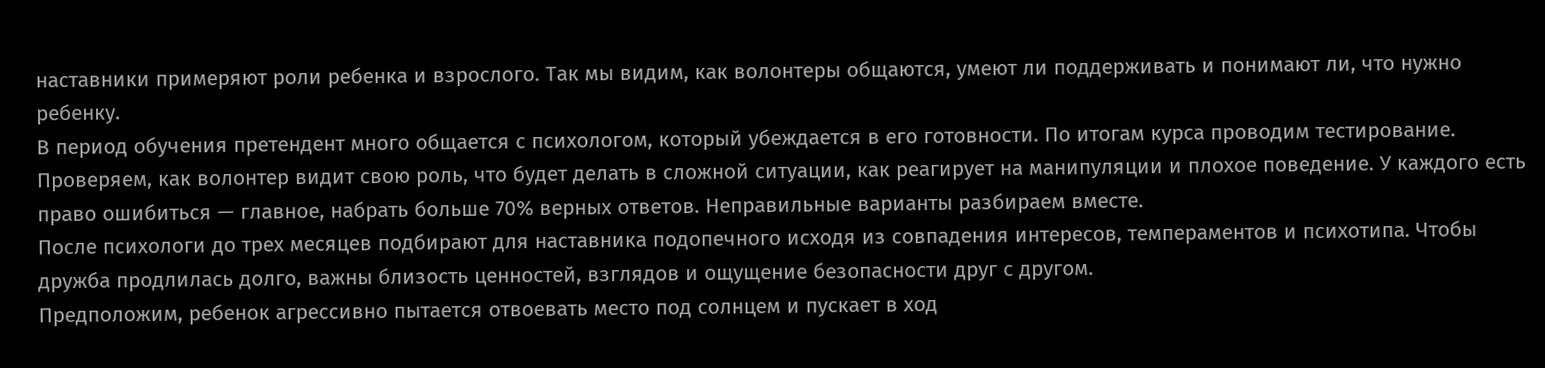наставники примеряют роли ребенка и взрослого. Так мы видим, как волонтеры общаются, умеют ли поддерживать и понимают ли, что нужно ребенку.
В период обучения претендент много общается с психологом, который убеждается в его готовности. По итогам курса проводим тестирование. Проверяем, как волонтер видит свою роль, что будет делать в сложной ситуации, как реагирует на манипуляции и плохое поведение. У каждого есть право ошибиться — главное, набрать больше 70% верных ответов. Неправильные варианты разбираем вместе.
После психологи до трех месяцев подбирают для наставника подопечного исходя из совпадения интересов, темпераментов и психотипа. Чтобы дружба продлилась долго, важны близость ценностей, взглядов и ощущение безопасности друг с другом.
Предположим, ребенок агрессивно пытается отвоевать место под солнцем и пускает в ход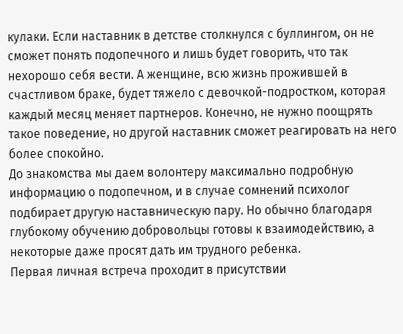кулаки. Если наставник в детстве столкнулся с буллингом, он не сможет понять подопечного и лишь будет говорить, что так нехорошо себя вести. А женщине, всю жизнь прожившей в счастливом браке, будет тяжело с девочкой-подростком, которая каждый месяц меняет партнеров. Конечно, не нужно поощрять такое поведение, но другой наставник сможет реагировать на него более спокойно.
До знакомства мы даем волонтеру максимально подробную информацию о подопечном, и в случае сомнений психолог подбирает другую наставническую пару. Но обычно благодаря глубокому обучению добровольцы готовы к взаимодействию, а некоторые даже просят дать им трудного ребенка.
Первая личная встреча проходит в присутствии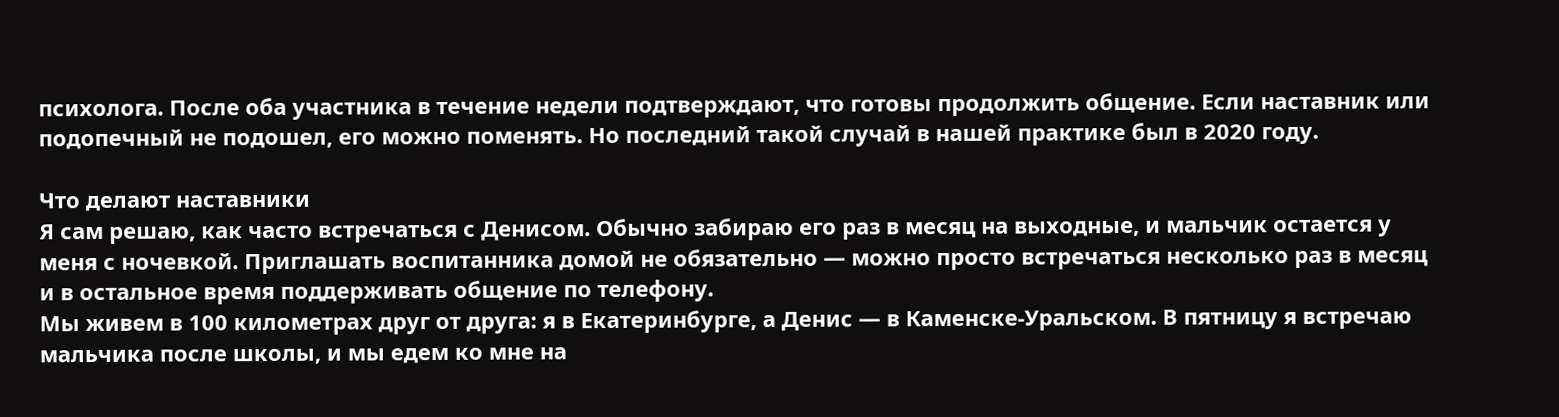психолога. После оба участника в течение недели подтверждают, что готовы продолжить общение. Если наставник или подопечный не подошел, его можно поменять. Но последний такой случай в нашей практике был в 2020 году.

Что делают наставники
Я сам решаю, как часто встречаться с Денисом. Обычно забираю его раз в месяц на выходные, и мальчик остается у меня с ночевкой. Приглашать воспитанника домой не обязательно — можно просто встречаться несколько раз в месяц и в остальное время поддерживать общение по телефону.
Мы живем в 100 километрах друг от друга: я в Екатеринбурге, а Денис — в Каменске-Уральском. В пятницу я встречаю мальчика после школы, и мы едем ко мне на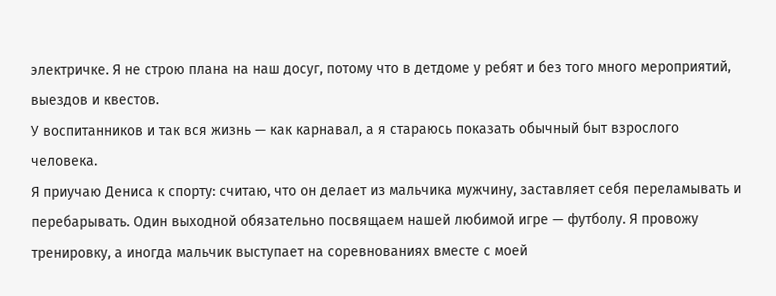электричке. Я не строю плана на наш досуг, потому что в детдоме у ребят и без того много мероприятий, выездов и квестов.
У воспитанников и так вся жизнь — как карнавал, а я стараюсь показать обычный быт взрослого человека.
Я приучаю Дениса к спорту: считаю, что он делает из мальчика мужчину, заставляет себя переламывать и перебарывать. Один выходной обязательно посвящаем нашей любимой игре — футболу. Я провожу тренировку, а иногда мальчик выступает на соревнованиях вместе с моей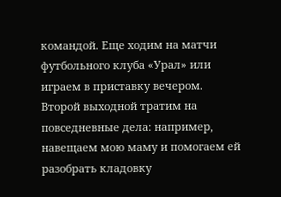командой. Еще ходим на матчи футбольного клуба «Урал» или играем в приставку вечером.
Второй выходной тратим на повседневные дела: например, навещаем мою маму и помогаем ей разобрать кладовку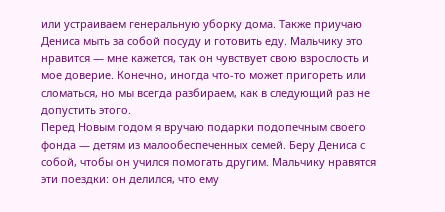или устраиваем генеральную уборку дома. Также приучаю Дениса мыть за собой посуду и готовить еду. Мальчику это нравится — мне кажется, так он чувствует свою взрослость и мое доверие. Конечно, иногда что-то может пригореть или сломаться, но мы всегда разбираем, как в следующий раз не допустить этого.
Перед Новым годом я вручаю подарки подопечным своего фонда — детям из малообеспеченных семей. Беру Дениса с собой, чтобы он учился помогать другим. Мальчику нравятся эти поездки: он делился, что ему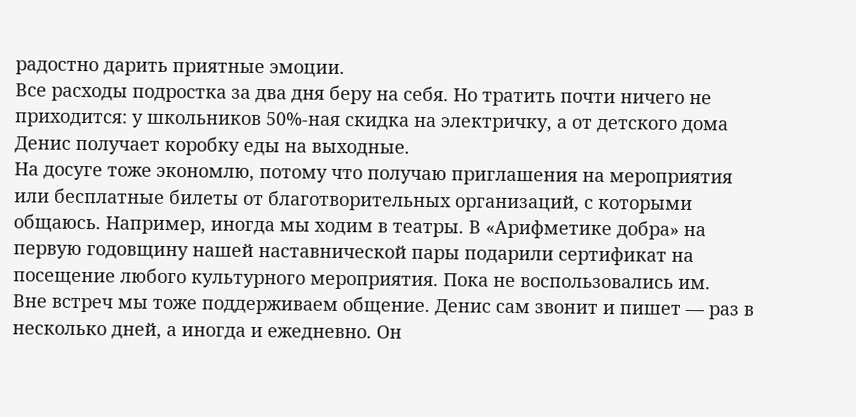радостно дарить приятные эмоции.
Все расходы подростка за два дня беру на себя. Но тратить почти ничего не приходится: у школьников 50%-ная скидка на электричку, а от детского дома Денис получает коробку еды на выходные.
На досуге тоже экономлю, потому что получаю приглашения на мероприятия или бесплатные билеты от благотворительных организаций, с которыми общаюсь. Например, иногда мы ходим в театры. В «Арифметике добра» на первую годовщину нашей наставнической пары подарили сертификат на посещение любого культурного мероприятия. Пока не воспользовались им.
Вне встреч мы тоже поддерживаем общение. Денис сам звонит и пишет — раз в несколько дней, а иногда и ежедневно. Он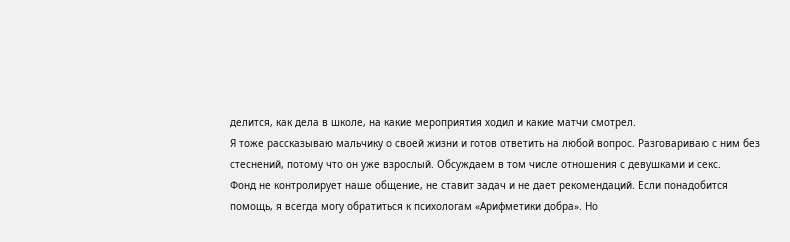делится, как дела в школе, на какие мероприятия ходил и какие матчи смотрел.
Я тоже рассказываю мальчику о своей жизни и готов ответить на любой вопрос. Разговариваю с ним без стеснений, потому что он уже взрослый. Обсуждаем в том числе отношения с девушками и секс.
Фонд не контролирует наше общение, не ставит задач и не дает рекомендаций. Если понадобится помощь, я всегда могу обратиться к психологам «Арифметики добра». Но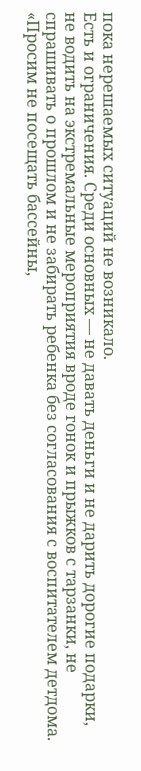пока нерешаемых ситуаций не возникало.
Есть и ограничения. Среди основных — не давать деньги и не дарить дорогие подарки, не водить на экстремальные мероприятия вроде гонок и прыжков с тарзанки, не спрашивать о прошлом и не забирать ребенка без согласования с воспитателем детдома.
«Просим не посещать бассейны,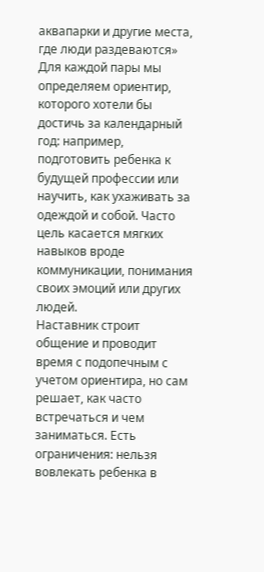аквапарки и другие места, где люди раздеваются»
Для каждой пары мы определяем ориентир, которого хотели бы достичь за календарный год: например, подготовить ребенка к будущей профессии или научить, как ухаживать за одеждой и собой. Часто цель касается мягких навыков вроде коммуникации, понимания своих эмоций или других людей.
Наставник строит общение и проводит время с подопечным с учетом ориентира, но сам решает, как часто встречаться и чем заниматься. Есть ограничения: нельзя вовлекать ребенка в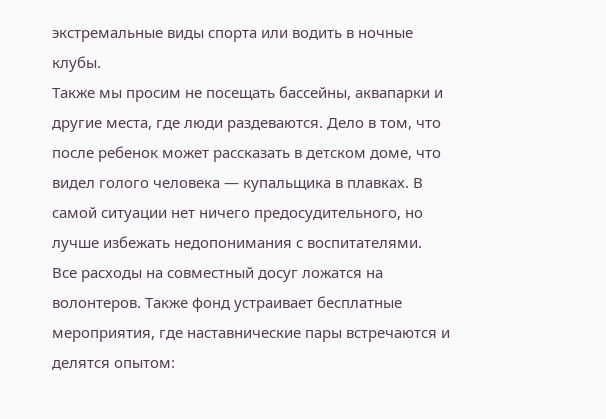экстремальные виды спорта или водить в ночные клубы.
Также мы просим не посещать бассейны, аквапарки и другие места, где люди раздеваются. Дело в том, что после ребенок может рассказать в детском доме, что видел голого человека — купальщика в плавках. В самой ситуации нет ничего предосудительного, но лучше избежать недопонимания с воспитателями.
Все расходы на совместный досуг ложатся на волонтеров. Также фонд устраивает бесплатные мероприятия, где наставнические пары встречаются и делятся опытом: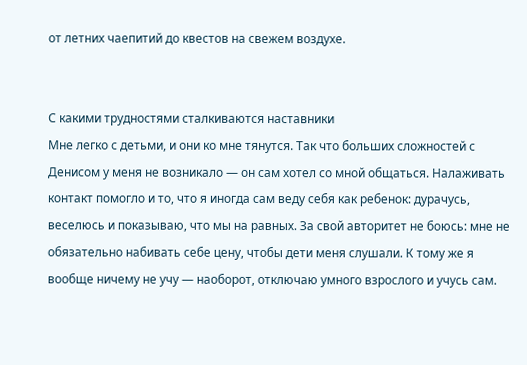от летних чаепитий до квестов на свежем воздухе.


С какими трудностями сталкиваются наставники
Мне легко с детьми, и они ко мне тянутся. Так что больших сложностей с Денисом у меня не возникало — он сам хотел со мной общаться. Налаживать контакт помогло и то, что я иногда сам веду себя как ребенок: дурачусь, веселюсь и показываю, что мы на равных. За свой авторитет не боюсь: мне не обязательно набивать себе цену, чтобы дети меня слушали. К тому же я вообще ничему не учу — наоборот, отключаю умного взрослого и учусь сам.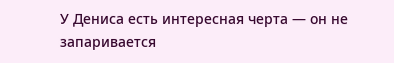У Дениса есть интересная черта — он не запаривается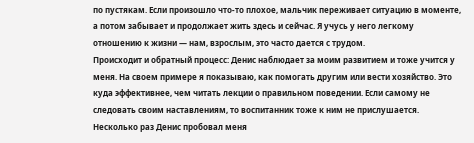по пустякам. Если произошло что-то плохое, мальчик переживает ситуацию в моменте, а потом забывает и продолжает жить здесь и сейчас. Я учусь у него легкому отношению к жизни — нам, взрослым, это часто дается с трудом.
Происходит и обратный процесс: Денис наблюдает за моим развитием и тоже учится у меня. На своем примере я показываю, как помогать другим или вести хозяйство. Это куда эффективнее, чем читать лекции о правильном поведении. Если самому не следовать своим наставлениям, то воспитанник тоже к ним не прислушается.
Несколько раз Денис пробовал меня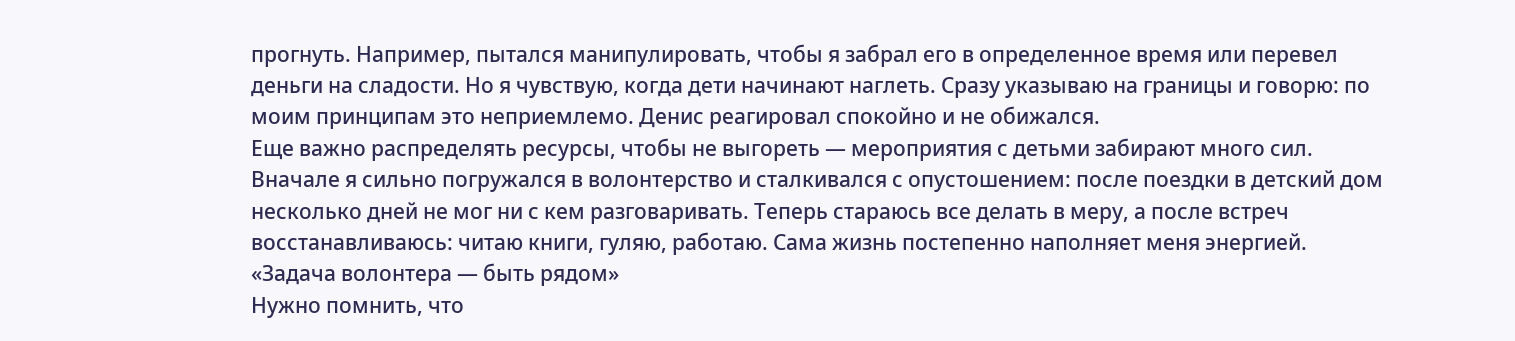прогнуть. Например, пытался манипулировать, чтобы я забрал его в определенное время или перевел деньги на сладости. Но я чувствую, когда дети начинают наглеть. Сразу указываю на границы и говорю: по моим принципам это неприемлемо. Денис реагировал спокойно и не обижался.
Еще важно распределять ресурсы, чтобы не выгореть — мероприятия с детьми забирают много сил. Вначале я сильно погружался в волонтерство и сталкивался с опустошением: после поездки в детский дом несколько дней не мог ни с кем разговаривать. Теперь стараюсь все делать в меру, а после встреч восстанавливаюсь: читаю книги, гуляю, работаю. Сама жизнь постепенно наполняет меня энергией.
«Задача волонтера — быть рядом»
Нужно помнить, что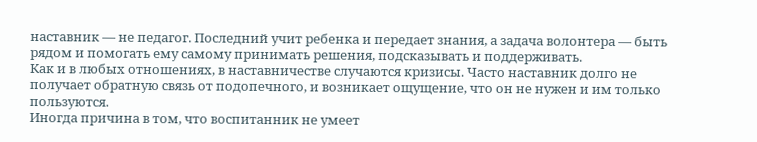наставник — не педагог. Последний учит ребенка и передает знания, а задача волонтера — быть рядом и помогать ему самому принимать решения, подсказывать и поддерживать.
Как и в любых отношениях, в наставничестве случаются кризисы. Часто наставник долго не получает обратную связь от подопечного, и возникает ощущение, что он не нужен и им только пользуются.
Иногда причина в том, что воспитанник не умеет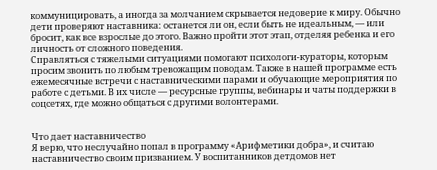коммуницировать, а иногда за молчанием скрывается недоверие к миру. Обычно дети проверяют наставника: останется ли он, если быть не идеальным, — или бросит, как все взрослые до этого. Важно пройти этот этап, отделяя ребенка и его личность от сложного поведения.
Справляться с тяжелыми ситуациями помогают психологи-кураторы, которым просим звонить по любым тревожащим поводам. Также в нашей программе есть ежемесячные встречи с наставническими парами и обучающие мероприятия по работе с детьми. В их числе — ресурсные группы, вебинары и чаты поддержки в соцсетях, где можно общаться с другими волонтерами.


Что дает наставничество
Я верю, что неслучайно попал в программу «Арифметики добра», и считаю наставничество своим призванием. У воспитанников детдомов нет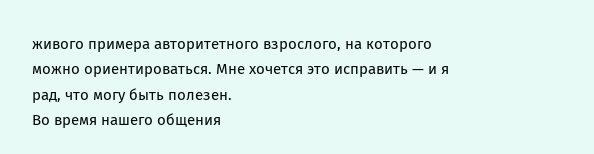живого примера авторитетного взрослого, на которого можно ориентироваться. Мне хочется это исправить — и я рад, что могу быть полезен.
Во время нашего общения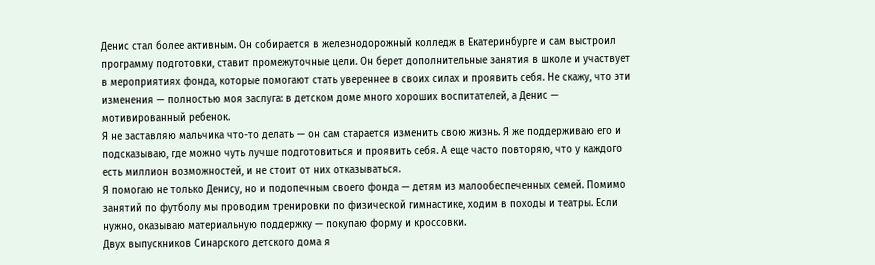Денис стал более активным. Он собирается в железнодорожный колледж в Екатеринбурге и сам выстроил программу подготовки, ставит промежуточные цели. Он берет дополнительные занятия в школе и участвует в мероприятиях фонда, которые помогают стать увереннее в своих силах и проявить себя. Не скажу, что эти изменения — полностью моя заслуга: в детском доме много хороших воспитателей, а Денис — мотивированный ребенок.
Я не заставляю мальчика что-то делать — он сам старается изменить свою жизнь. Я же поддерживаю его и подсказываю, где можно чуть лучше подготовиться и проявить себя. А еще часто повторяю, что у каждого есть миллион возможностей, и не стоит от них отказываться.
Я помогаю не только Денису, но и подопечным своего фонда — детям из малообеспеченных семей. Помимо занятий по футболу мы проводим тренировки по физической гимнастике, ходим в походы и театры. Если нужно, оказываю материальную поддержку — покупаю форму и кроссовки.
Двух выпускников Синарского детского дома я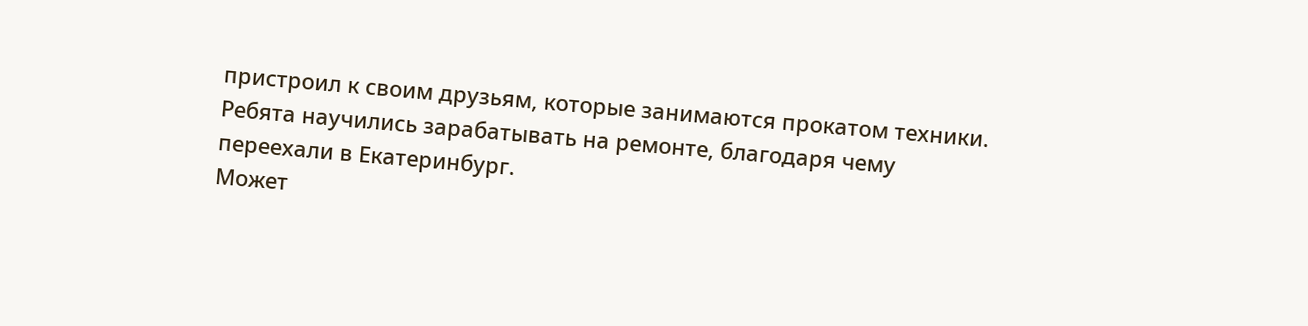пристроил к своим друзьям, которые занимаются прокатом техники. Ребята научились зарабатывать на ремонте, благодаря чему переехали в Екатеринбург.
Может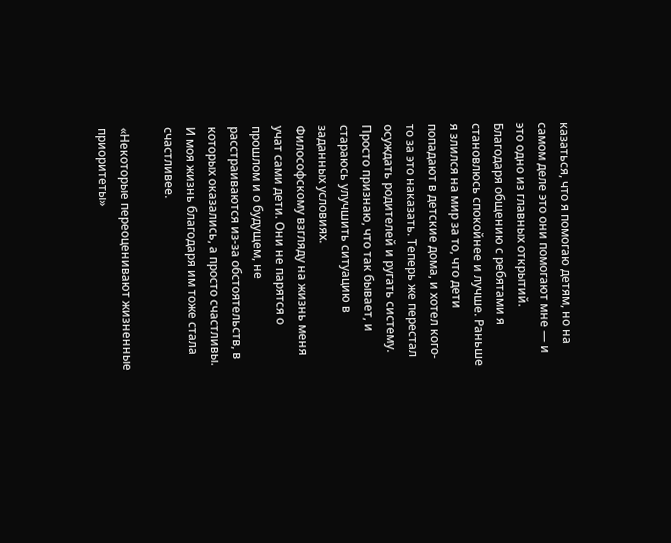казаться, что я помогаю детям, но на самом деле это они помогают мне — и это одно из главных открытий.
Благодаря общению с ребятами я становлюсь спокойнее и лучше. Раньше я злился на мир за то, что дети попадают в детские дома, и хотел кого-то за это наказать. Теперь же перестал осуждать родителей и ругать систему. Просто признаю, что так бывает, и стараюсь улучшить ситуацию в заданных условиях.
Философскому взгляду на жизнь меня учат сами дети. Они не парятся о прошлом и о будущем, не расстраиваются из-за обстоятельств, в которых оказались, а просто счастливы. И моя жизнь благодаря им тоже стала счастливее.

«Некоторые переоценивают жизненные приоритеты»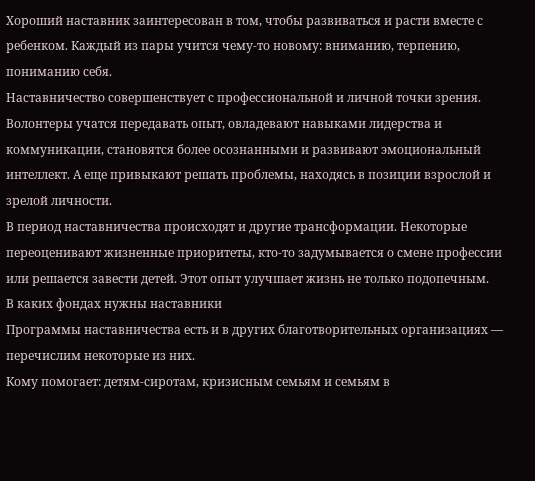Хороший наставник заинтересован в том, чтобы развиваться и расти вместе с ребенком. Каждый из пары учится чему-то новому: вниманию, терпению, пониманию себя.
Наставничество совершенствует с профессиональной и личной точки зрения. Волонтеры учатся передавать опыт, овладевают навыками лидерства и коммуникации, становятся более осознанными и развивают эмоциональный интеллект. А еще привыкают решать проблемы, находясь в позиции взрослой и зрелой личности.
В период наставничества происходят и другие трансформации. Некоторые переоценивают жизненные приоритеты, кто-то задумывается о смене профессии или решается завести детей. Этот опыт улучшает жизнь не только подопечным.
В каких фондах нужны наставники
Программы наставничества есть и в других благотворительных организациях — перечислим некоторые из них.
Кому помогает: детям-сиротам, кризисным семьям и семьям в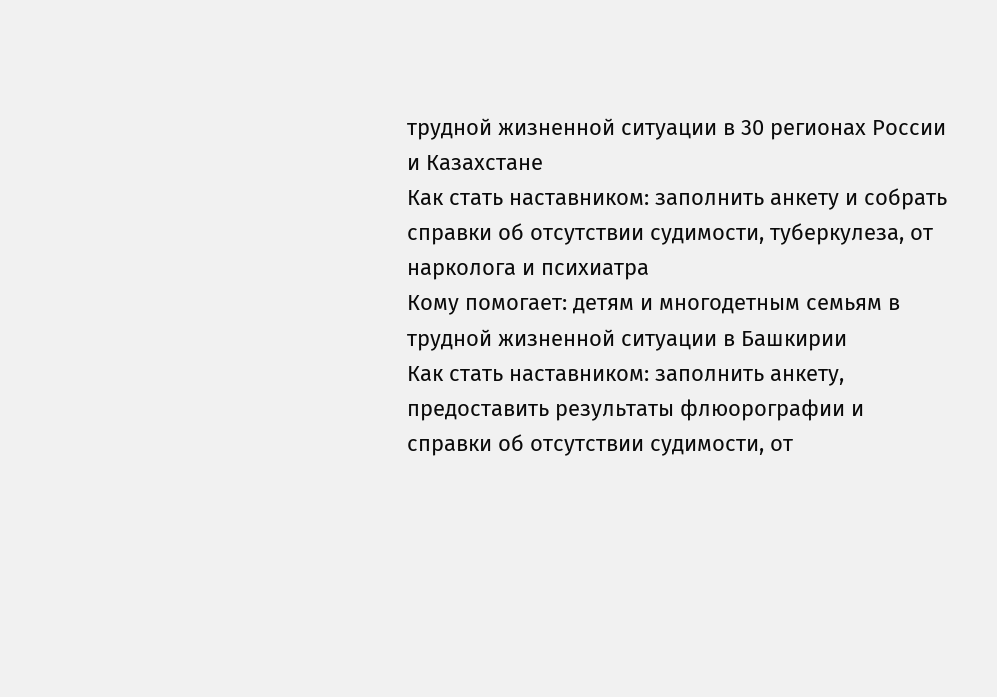трудной жизненной ситуации в 30 регионах России и Казахстане
Как стать наставником: заполнить анкету и собрать справки об отсутствии судимости, туберкулеза, от нарколога и психиатра
Кому помогает: детям и многодетным семьям в трудной жизненной ситуации в Башкирии
Как стать наставником: заполнить анкету, предоставить результаты флюорографии и справки об отсутствии судимости, от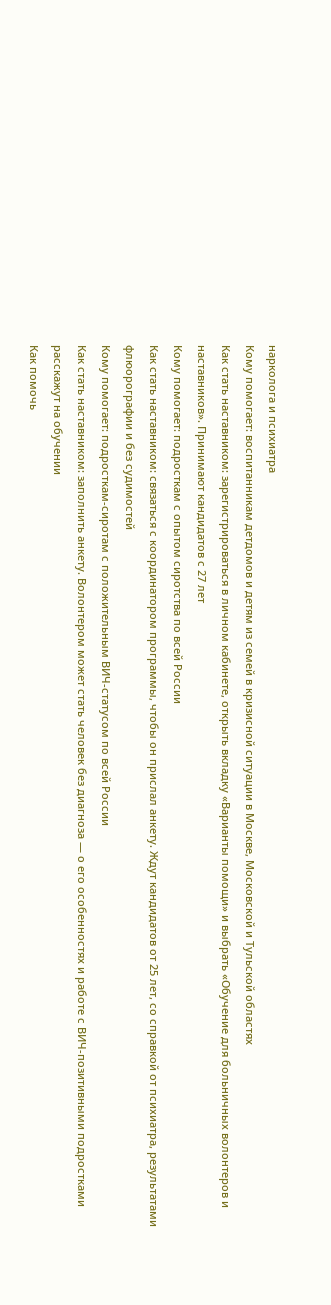нарколога и психиатра
Кому помогает: воспитанникам детдомов и детям из семей в кризисной ситуации в Москве, Московской и Тульской областях
Как стать наставником: зарегистрироваться в личном кабинете, открыть вкладку «Варианты помощи» и выбрать «Обучение для больничных волонтеров и наставников». Принимают кандидатов с 27 лет
Кому помогает: подросткам с опытом сиротства по всей России
Как стать наставником: связаться с координатором программы, чтобы он прислал анкету. Ждут кандидатов от 25 лет, со справкой от психиатра, результатами флюорографии и без судимостей
Кому помогает: подросткам-сиротам с положительным ВИЧ-статусом по всей России
Как стать наставником: заполнить анкету. Волонтером может стать человек без диагноза — о его особенностях и работе с ВИЧ-позитивными подростками расскажут на обучении
Как помочь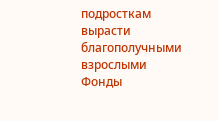подросткам вырасти благополучными взрослыми
Фонды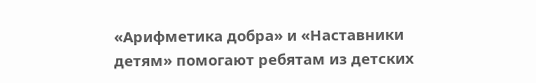«Арифметика добра» и «Наставники детям» помогают ребятам из детских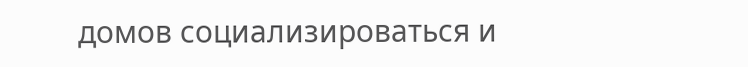домов социализироваться и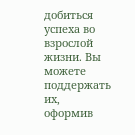добиться успеха во взрослой жизни. Вы можете поддержать их, оформив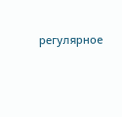регулярное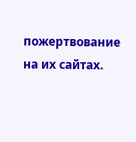пожертвование на их сайтах.